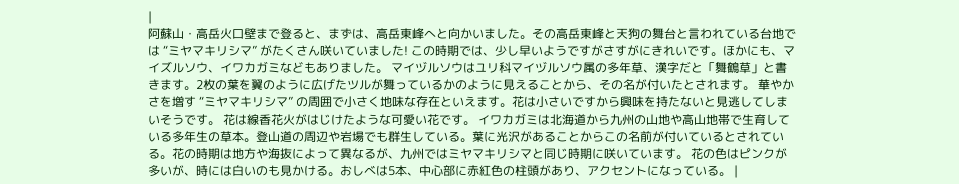|
阿蘇山・高岳火口壁まで登ると、まずは、高岳東峰へと向かいました。その高岳東峰と天狗の舞台と言われている台地では “ミヤマキリシマ” がたくさん咲いていました! この時期では、少し早いようですがさすがにきれいです。ほかにも、マイズルソウ、イワカガミなどもありました。 マイヅルソウはユリ科マイヅルソウ属の多年草、漢字だと「舞鶴草」と書きます。2枚の葉を翼のように広げたツルが舞っているかのように見えることから、その名が付いたとされます。 華やかさを増す “ミヤマキリシマ” の周囲で小さく地味な存在といえます。花は小さいですから興味を持たないと見逃してしまいそうです。 花は線香花火がはじけたような可愛い花です。 イワカガミは北海道から九州の山地や高山地帯で生育している多年生の草本。登山道の周辺や岩場でも群生している。葉に光沢があることからこの名前が付いているとされている。花の時期は地方や海抜によって異なるが、九州ではミヤマキリシマと同じ時期に咲いています。 花の色はピンクが多いが、時には白いのも見かける。おしべは5本、中心部に赤紅色の柱頭があり、アクセントになっている。 |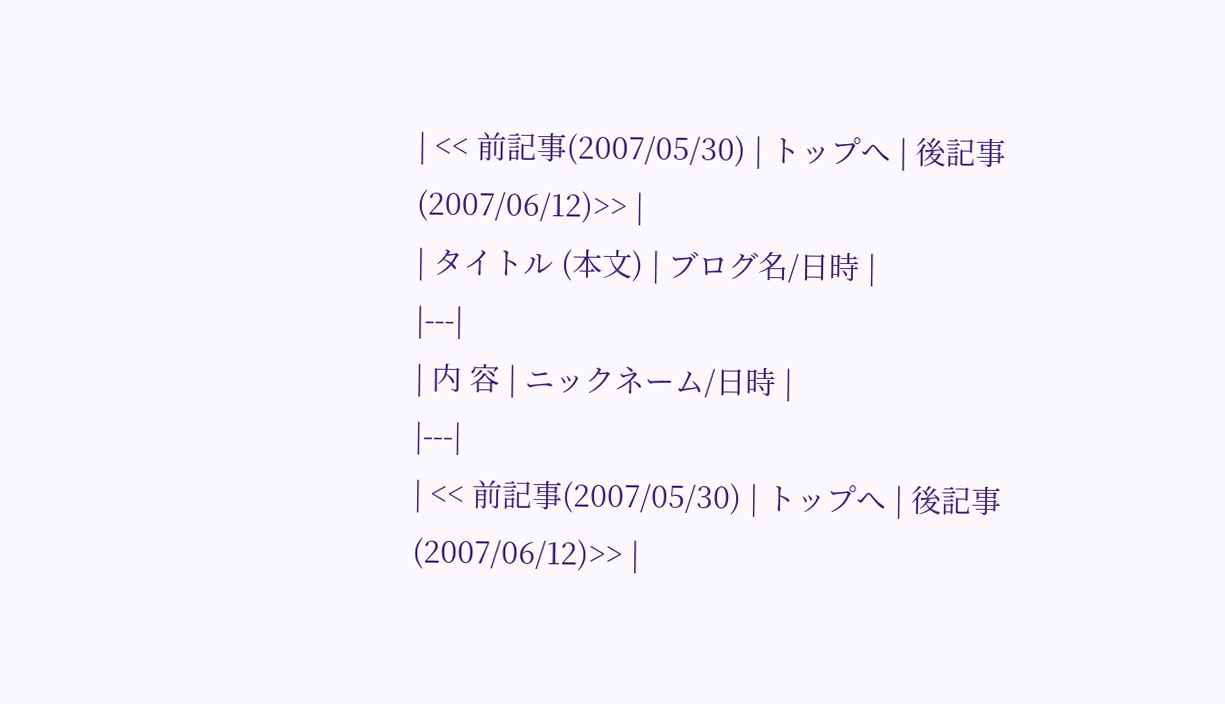| << 前記事(2007/05/30) | トップへ | 後記事(2007/06/12)>> |
| タイトル (本文) | ブログ名/日時 |
|---|
| 内 容 | ニックネーム/日時 |
|---|
| << 前記事(2007/05/30) | トップへ | 後記事(2007/06/12)>> |